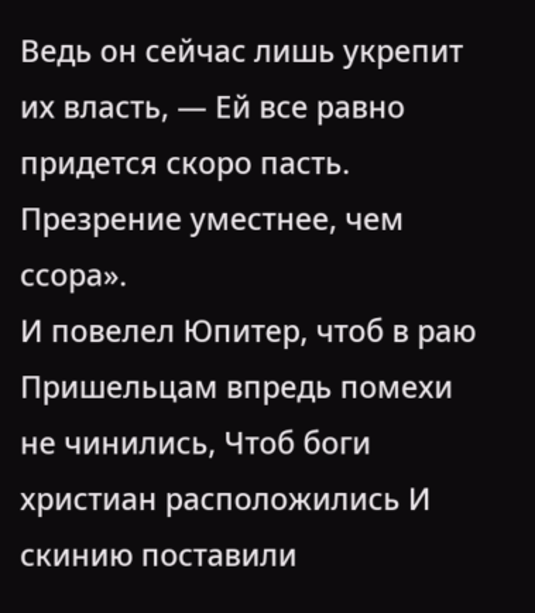Ведь он сейчас лишь укрепит их власть, — Ей все равно придется скоро пасть. Презрение уместнее, чем ссора».
И повелел Юпитер, чтоб в раю Пришельцам впредь помехи не чинились, Чтоб боги христиан расположились И скинию поставили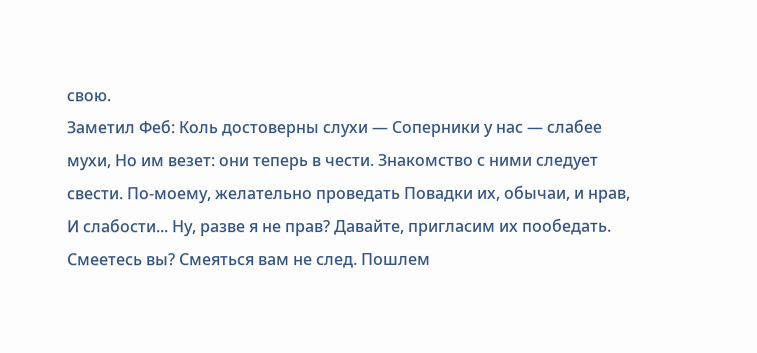свою.
Заметил Феб: Коль достоверны слухи — Соперники у нас — слабее мухи, Но им везет: они теперь в чести. Знакомство с ними следует свести. По-моему, желательно проведать Повадки их, обычаи, и нрав, И слабости... Ну, разве я не прав? Давайте, пригласим их пообедать. Смеетесь вы? Смеяться вам не след. Пошлем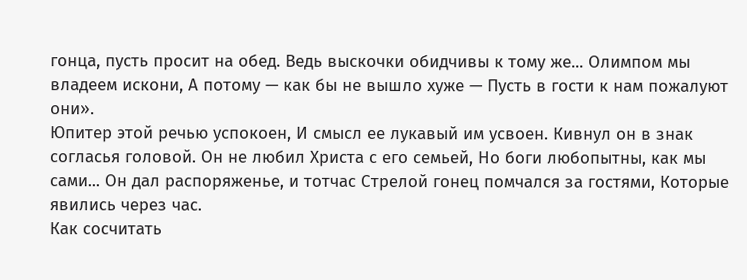гонца, пусть просит на обед. Ведь выскочки обидчивы к тому же... Олимпом мы владеем искони, А потому — как бы не вышло хуже — Пусть в гости к нам пожалуют они».
Юпитер этой речью успокоен, И смысл ее лукавый им усвоен. Кивнул он в знак согласья головой. Он не любил Христа с его семьей, Но боги любопытны, как мы сами... Он дал распоряженье, и тотчас Стрелой гонец помчался за гостями, Которые явились через час.
Как сосчитать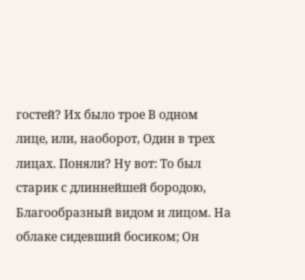гостей? Их было трое В одном лице, или, наоборот, Один в трех лицах. Поняли? Ну вот: То был старик с длиннейшей бородою, Благообразный видом и лицом. На облаке сидевший босиком; Он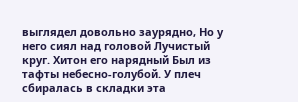выглядел довольно заурядно, Но у него сиял над головой Лучистый круг. Хитон его нарядный Был из тафты небесно-голубой. У плеч сбиралась в складки эта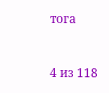тога


4 из 118